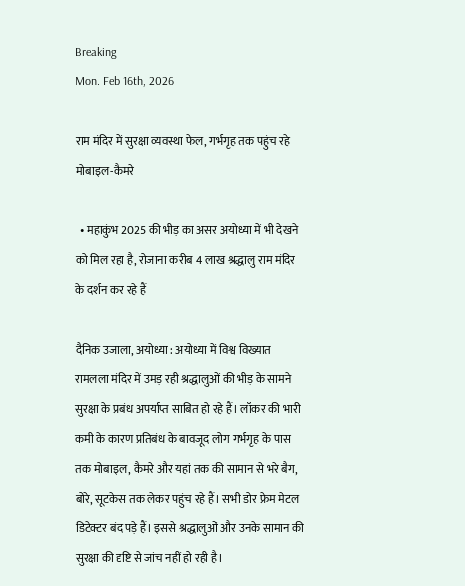Breaking
Mon. Feb 16th, 2026

राम मंदिर में सुरक्षा व्यवस्था फेल, गर्भगृह तक पहुंच रहे मोबाइल-कैमरे

  • महाकुंभ 2025 की भीड़ का असर अयोध्या में भी देखने को मिल रहा है, रोजाना करीब 4 लाख श्रद्धालु राम मंदिर के दर्शन कर रहे हैं

दैनिक उजाला, अयोध्या : अयोध्या में विश्व विख्यात रामलला मंदिर में उमड़ रही श्रद्धालुओं की भीड़ के सामने सुरक्षा के प्रबंध अपर्याप्त साबित हो रहे हैं। लॉकर की भारी कमी के कारण प्रतिबंध के बावजूद लोग गर्भगृह के पास तक मोबाइल, कैमरे और यहां तक की सामान से भरे बैग, बोरे, सूटकेस तक लेकर पहुंच रहे हैं। सभी डोर फ्रेम मेटल डिटेक्टर बंद पड़े हैं। इससे श्रद्धालुओं और उनके सामान की सुरक्षा की दृष्टि से जांच नहीं हो रही है।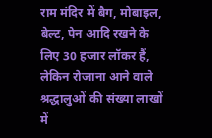राम मंदिर में बैग, मोबाइल, बेल्ट, पेन आदि रखने के लिए 30 हजार लॉकर हैं, लेकिन रोजाना आने वाले श्रद्धालुओं की संख्या लाखों में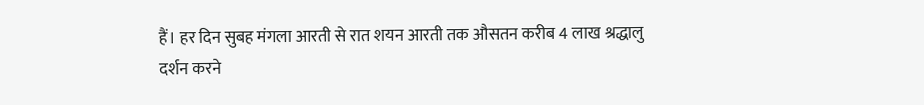हैं। हर दिन सुबह मंगला आरती से रात शयन आरती तक औसतन करीब 4 लाख श्रद्धालु दर्शन करने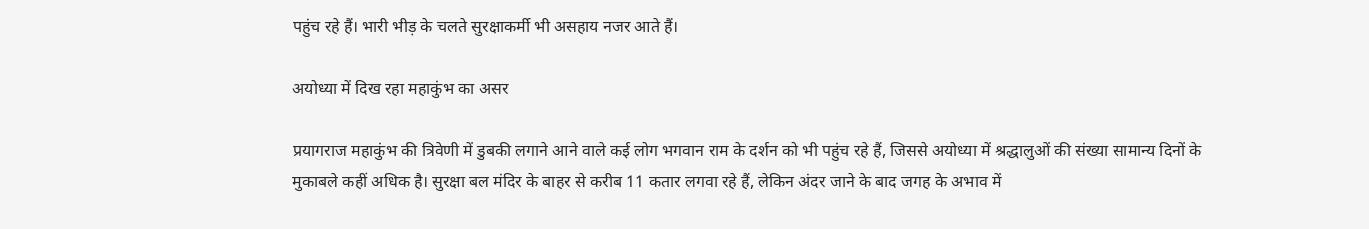पहुंच रहे हैं। भारी भीड़ के चलते सुरक्षाकर्मी भी असहाय नजर आते हैं।

अयोध्या में दिख रहा महाकुंभ का असर

प्रयागराज महाकुंभ की त्रिवेणी में डुबकी लगाने आने वाले कई लोग भगवान राम के दर्शन को भी पहुंच रहे हैं, जिससे अयोध्या में श्रद्धालुओं की संख्या सामान्य दिनों के मुकाबले कहीं अधिक है। सुरक्षा बल मंदिर के बाहर से करीब 11 कतार लगवा रहे हैं, लेकिन अंदर जाने के बाद जगह के अभाव में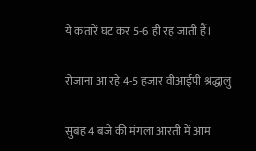ये कतारें घट कर 5-6 ही रह जाती हैं।

रोजाना आ रहे 4-5 हजार वीआईपी श्रद्धालु

सुबह 4 बजे की मंगला आरती में आम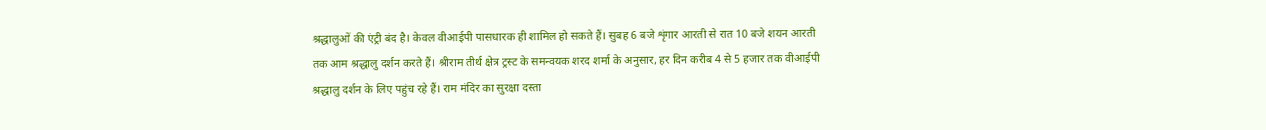श्रद्धालुओं की एंट्री बंद है। केवल वीआईपी पासधारक ही शामिल हो सकते हैं। सुबह 6 बजे शृंगार आरती से रात 10 बजे शयन आरती तक आम श्रद्धालु दर्शन करते हैं। श्रीराम तीर्थ क्षेत्र ट्रस्ट के समन्वयक शरद शर्मा के अनुसार, हर दिन करीब 4 से 5 हजार तक वीआईपी श्रद्धालु दर्शन के लिए पहुंच रहे हैं। राम मंदिर का सुरक्षा दस्ता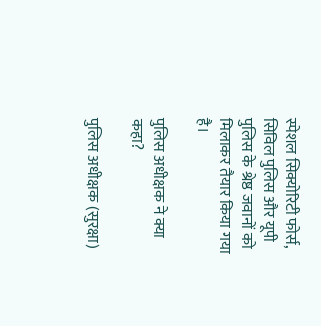स्पेशल सिक्योरिटी फोर्स, सिविल पुलिस और यूपी पुलिस के श्रेष्ठ जवानों को मिलाकर तैयार किया गया है।

पुलिस अधीक्षक ने क्या कहा?

पुलिस अधीक्षक (सुरक्षा)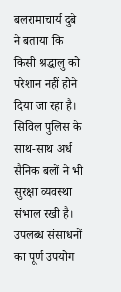बलरामाचार्य दुबे ने बताया कि किसी श्रद्धालु को परेशान नहीं होने दिया जा रहा है। सिविल पुलिस के साथ-साथ अर्ध सैनिक बलों ने भी सुरक्षा व्यवस्था संभाल रखी है। उपलब्ध संसाधनों का पूर्ण उपयोग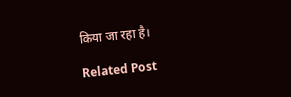किया जा रहा है।

Related Post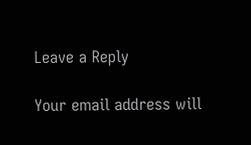Leave a Reply

Your email address will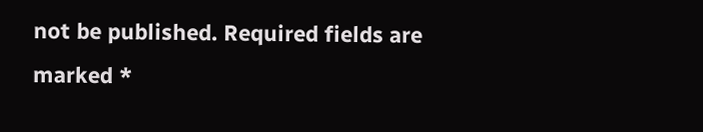not be published. Required fields are marked *